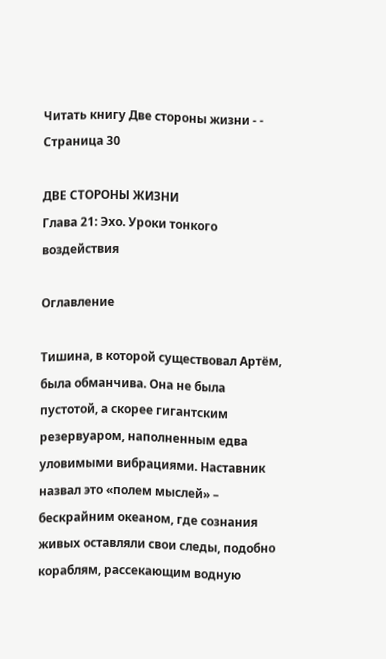Читать книгу Две стороны жизни - - Страница 30

ДВЕ СТОРОНЫ ЖИЗНИ
Глава 21: Эхо. Уроки тонкого воздействия

Оглавление

Тишина, в которой существовал Артём, была обманчива. Она не была пустотой, а скорее гигантским резервуаром, наполненным едва уловимыми вибрациями. Наставник назвал это «полем мыслей» – бескрайним океаном, где сознания живых оставляли свои следы, подобно кораблям, рассекающим водную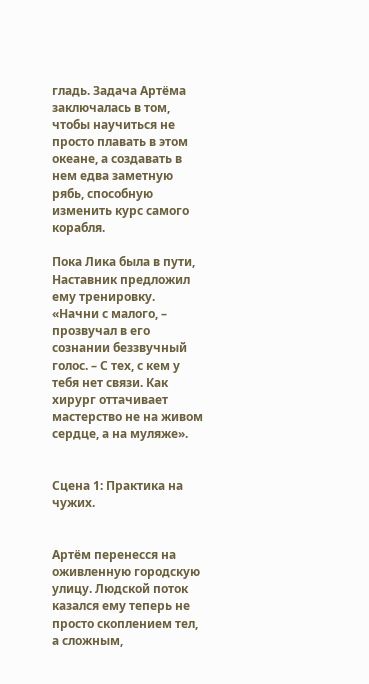гладь. Задача Артёма заключалась в том, чтобы научиться не просто плавать в этом океане, а создавать в нем едва заметную рябь, способную изменить курс самого корабля.

Пока Лика была в пути, Наставник предложил ему тренировку. «Начни с малого, – прозвучал в его сознании беззвучный голос. – С тех, с кем у тебя нет связи. Как хирург оттачивает мастерство не на живом сердце, а на муляже».


Сцена 1: Практика на чужих.


Артём перенесся на оживленную городскую улицу. Людской поток казался ему теперь не просто скоплением тел, а сложным,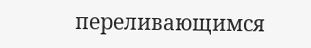переливающимся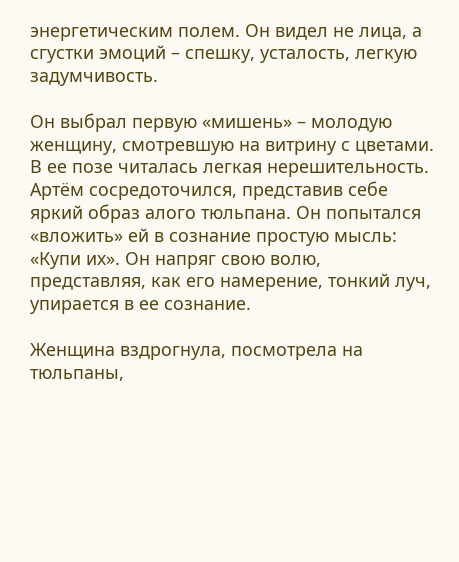энергетическим полем. Он видел не лица, а сгустки эмоций – спешку, усталость, легкую задумчивость.

Он выбрал первую «мишень» – молодую женщину, смотревшую на витрину с цветами. В ее позе читалась легкая нерешительность. Артём сосредоточился, представив себе яркий образ алого тюльпана. Он попытался «вложить» ей в сознание простую мысль: «Купи их». Он напряг свою волю, представляя, как его намерение, тонкий луч, упирается в ее сознание.

Женщина вздрогнула, посмотрела на тюльпаны,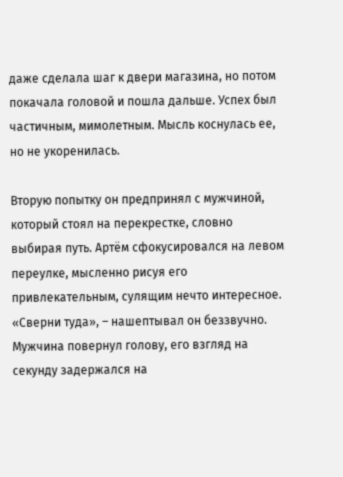даже сделала шаг к двери магазина, но потом покачала головой и пошла дальше. Успех был частичным, мимолетным. Мысль коснулась ее, но не укоренилась.

Вторую попытку он предпринял с мужчиной, который стоял на перекрестке, словно выбирая путь. Артём сфокусировался на левом переулке, мысленно рисуя его привлекательным, сулящим нечто интересное. «Сверни туда», – нашептывал он беззвучно. Мужчина повернул голову, его взгляд на секунду задержался на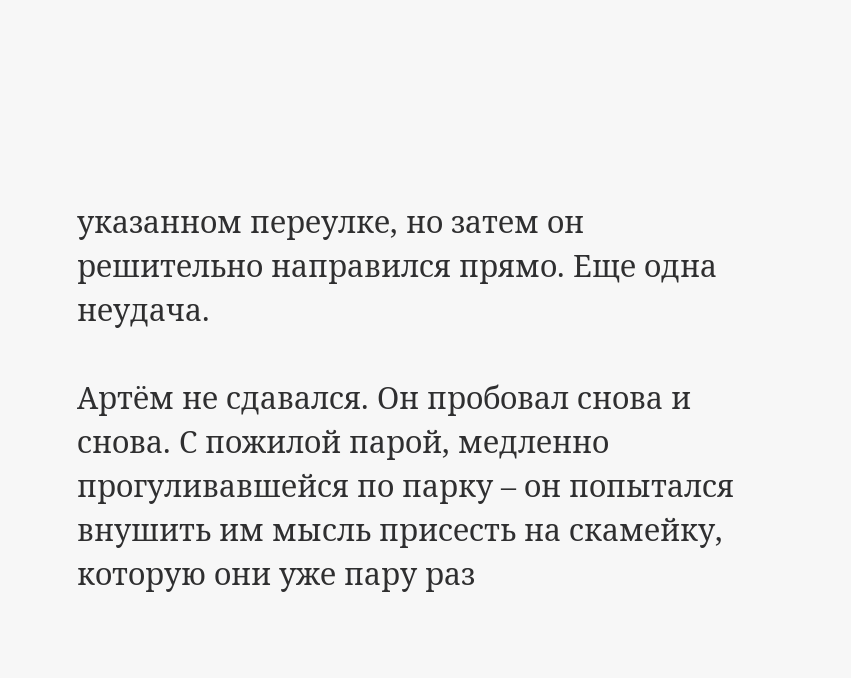указанном переулке, но затем он решительно направился прямо. Еще одна неудача.

Артём не сдавался. Он пробовал снова и снова. С пожилой парой, медленно прогуливавшейся по парку – он попытался внушить им мысль присесть на скамейку, которую они уже пару раз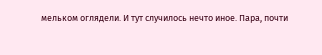мельком оглядели. И тут случилось нечто иное. Пара, почти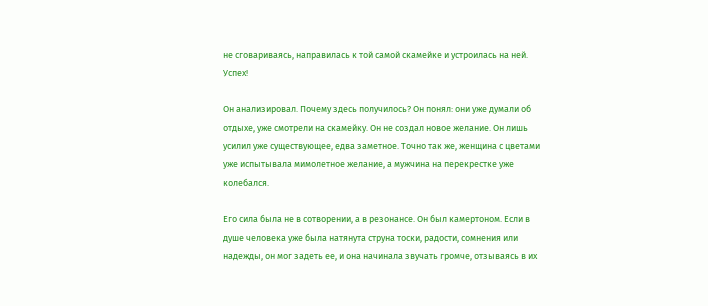не сговариваясь, направилась к той самой скамейке и устроилась на ней. Успех!

Он анализировал. Почему здесь получилось? Он понял: они уже думали об отдыхе, уже смотрели на скамейку. Он не создал новое желание. Он лишь усилил уже существующее, едва заметное. Точно так же, женщина с цветами уже испытывала мимолетное желание, а мужчина на перекрестке уже колебался.

Его сила была не в сотворении, а в резонансе. Он был камертоном. Если в душе человека уже была натянута струна тоски, радости, сомнения или надежды, он мог задеть ее, и она начинала звучать громче, отзываясь в их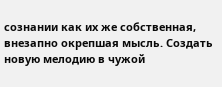сознании как их же собственная, внезапно окрепшая мысль. Создать новую мелодию в чужой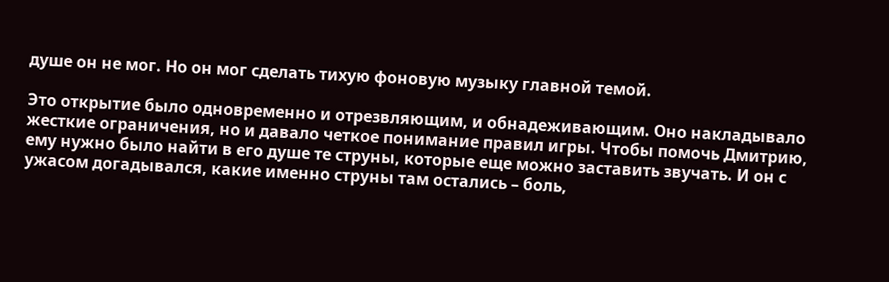душе он не мог. Но он мог сделать тихую фоновую музыку главной темой.

Это открытие было одновременно и отрезвляющим, и обнадеживающим. Оно накладывало жесткие ограничения, но и давало четкое понимание правил игры. Чтобы помочь Дмитрию, ему нужно было найти в его душе те струны, которые еще можно заставить звучать. И он с ужасом догадывался, какие именно струны там остались – боль,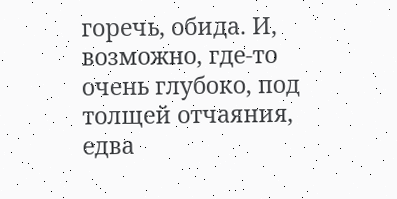горечь, обида. И, возможно, где-то очень глубоко, под толщей отчаяния, едва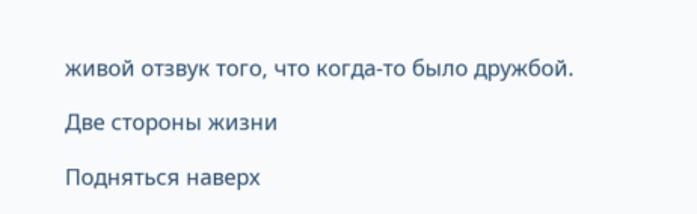живой отзвук того, что когда-то было дружбой.

Две стороны жизни

Подняться наверх